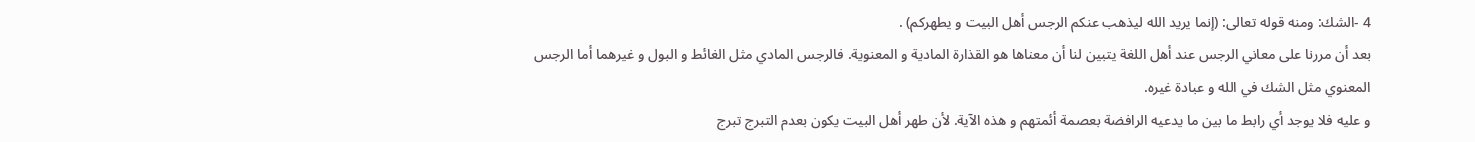4 -الشك: ومنه قوله تعالى: (إنما يريد الله ليذهب عنكم الرجس أهل البيت و يطهركم) .
بعد أن مررنا على معاني الرجس عند أهل اللغة يتبين لنا أن معناها هو القذارة المادية و المعنوية. فالرجس المادي مثل الغائط و البول و غيرهما أما الرجس المعنوي مثل الشك في الله و عبادة غيره.
و عليه فلا يوجد أي رابط ما بين ما يدعيه الرافضة بعصمة أئمتهم و هذه الآية. لأن طهر أهل البيت يكون بعدم التبرج تبرج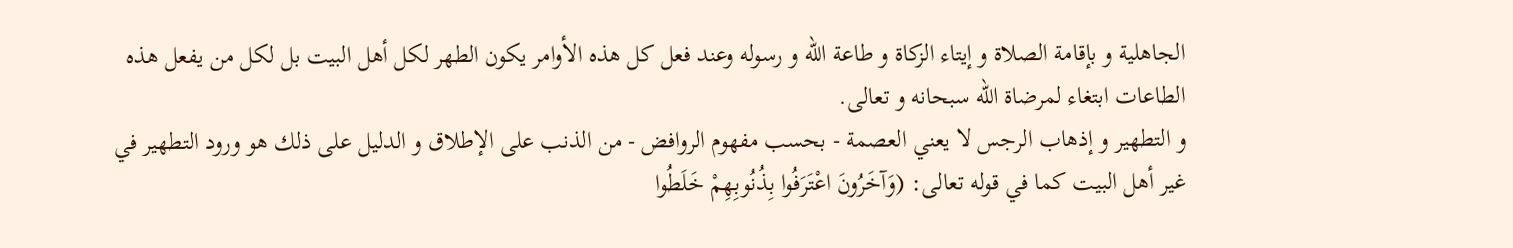الجاهلية و بإقامة الصلاة و إيتاء الزكاة و طاعة الله و رسوله وعند فعل كل هذه الأوامر يكون الطهر لكل أهل البيت بل لكل من يفعل هذه الطاعات ابتغاء لمرضاة الله سبحانه و تعالى.
و التطهير و إذهاب الرجس لا يعني العصمة - بحسب مفهوم الروافض - من الذنب على الإطلاق و الدليل على ذلك هو ورود التطهير في غير أهل البيت كما في قوله تعالى: (وَآخَرُونَ اعْتَرَفُوا بِذُنُوبِهِمْ خَلَطُوا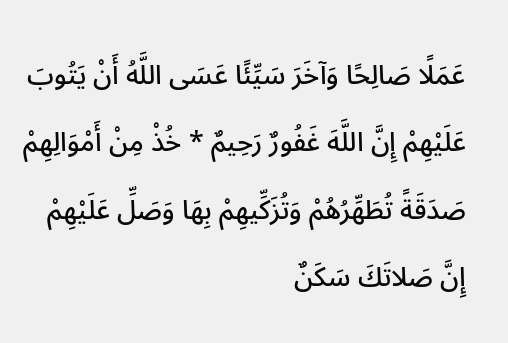عَمَلًا صَالِحًا وَآخَرَ سَيِّئًا عَسَى اللَّهُ أَنْ يَتُوبَ عَلَيْهِمْ إِنَّ اللَّهَ غَفُورٌ رَحِيمٌ * خُذْ مِنْ أَمْوَالِهِمْ صَدَقَةً تُطَهِّرُهُمْ وَتُزَكِّيهِمْ بِهَا وَصَلِّ عَلَيْهِمْ إِنَّ صَلاتَكَ سَكَنٌ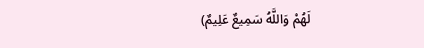لَهُمْ وَاللَّهُ سَمِيعٌ عَلِيمٌ)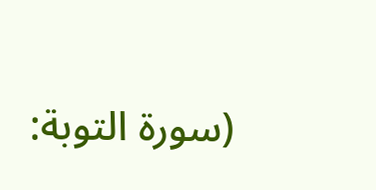(سورة التوبة: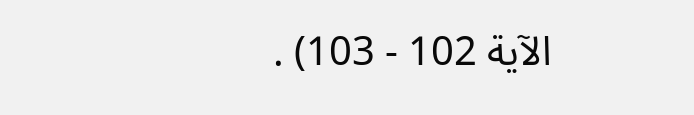الآية 102 - 103) .